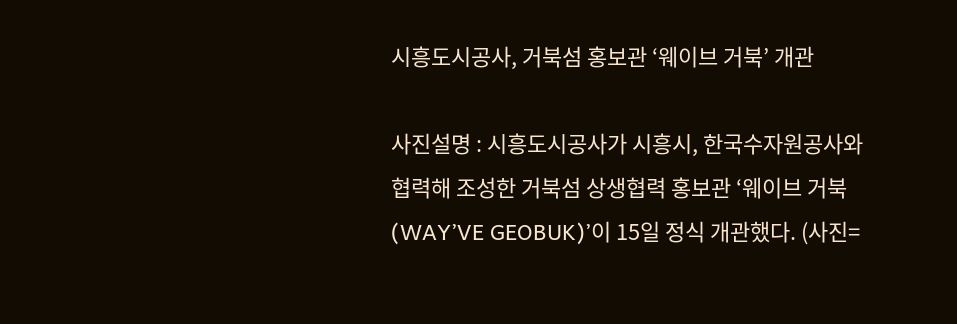시흥도시공사, 거북섬 홍보관 ‘웨이브 거북’ 개관

사진설명 : 시흥도시공사가 시흥시, 한국수자원공사와 협력해 조성한 거북섬 상생협력 홍보관 ‘웨이브 거북(WAY’VE GEOBUK)’이 15일 정식 개관했다. (사진=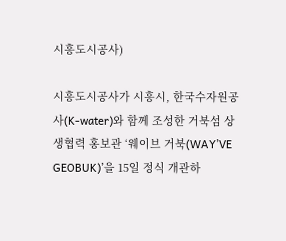시흥도시공사)

시흥도시공사가 시흥시, 한국수자원공사(K-water)와 함께 조성한 거북섬 상생협력 홍보관 ‘웨이브 거북(WAY’VE GEOBUK)’을 15일 정식 개관하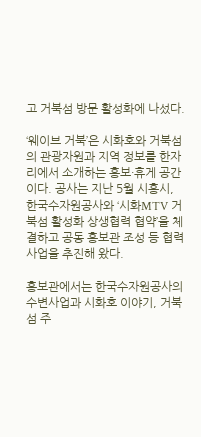고 거북섬 방문 활성화에 나섰다.

‘웨이브 거북’은 시화호와 거북섬의 관광자원과 지역 정보를 한자리에서 소개하는 홍보·휴게 공간이다. 공사는 지난 5월 시흥시, 한국수자원공사와 ‘시화MTV 거북섬 활성화 상생협력 협약’을 체결하고 공동 홍보관 조성 등 협력사업을 추진해 왔다.

홍보관에서는 한국수자원공사의 수변사업과 시화호 이야기, 거북섬 주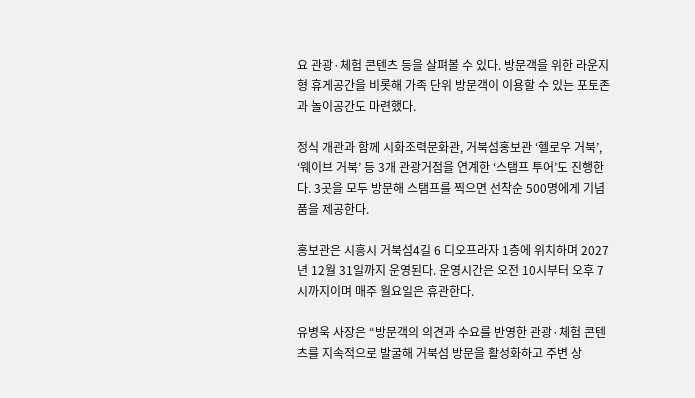요 관광·체험 콘텐츠 등을 살펴볼 수 있다. 방문객을 위한 라운지형 휴게공간을 비롯해 가족 단위 방문객이 이용할 수 있는 포토존과 놀이공간도 마련했다.

정식 개관과 함께 시화조력문화관, 거북섬홍보관 ‘헬로우 거북’, ‘웨이브 거북’ 등 3개 관광거점을 연계한 ‘스탬프 투어’도 진행한다. 3곳을 모두 방문해 스탬프를 찍으면 선착순 500명에게 기념품을 제공한다.

홍보관은 시흥시 거북섬4길 6 디오프라자 1층에 위치하며 2027년 12월 31일까지 운영된다. 운영시간은 오전 10시부터 오후 7시까지이며 매주 월요일은 휴관한다.

유병욱 사장은 “방문객의 의견과 수요를 반영한 관광·체험 콘텐츠를 지속적으로 발굴해 거북섬 방문을 활성화하고 주변 상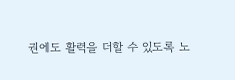권에도 활력을 더할 수 있도록 노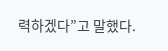력하겠다”고 말했다.